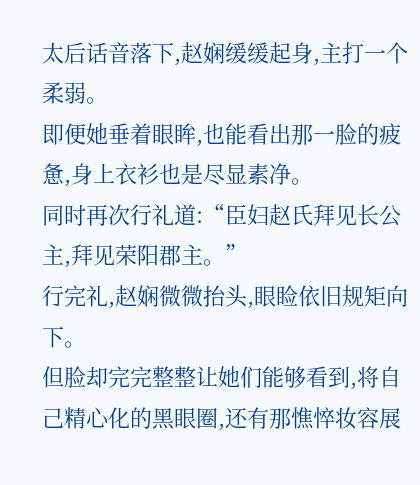太后话音落下,赵娴缓缓起身,主打一个柔弱。
即便她垂着眼眸,也能看出那一脸的疲惫,身上衣衫也是尽显素净。
同时再次行礼道:“臣妇赵氏拜见长公主,拜见荣阳郡主。”
行完礼,赵娴微微抬头,眼睑依旧规矩向下。
但脸却完完整整让她们能够看到,将自己精心化的黑眼圈,还有那憔悴妆容展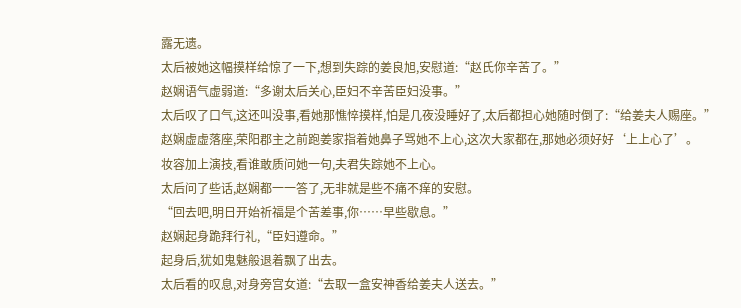露无遗。
太后被她这幅摸样给惊了一下,想到失踪的姜良旭,安慰道:“赵氏你辛苦了。”
赵娴语气虚弱道:“多谢太后关心,臣妇不辛苦臣妇没事。”
太后叹了口气,这还叫没事,看她那憔悴摸样,怕是几夜没睡好了,太后都担心她随时倒了:“给姜夫人赐座。”
赵娴虚虚落座,荣阳郡主之前跑姜家指着她鼻子骂她不上心,这次大家都在,那她必须好好‘上上心了’。
妆容加上演技,看谁敢质问她一句,夫君失踪她不上心。
太后问了些话,赵娴都一一答了,无非就是些不痛不痒的安慰。
“回去吧,明日开始祈福是个苦差事,你……早些歇息。”
赵娴起身跪拜行礼,“臣妇遵命。”
起身后,犹如鬼魅般退着飘了出去。
太后看的叹息,对身旁宫女道:“去取一盒安神香给姜夫人送去。”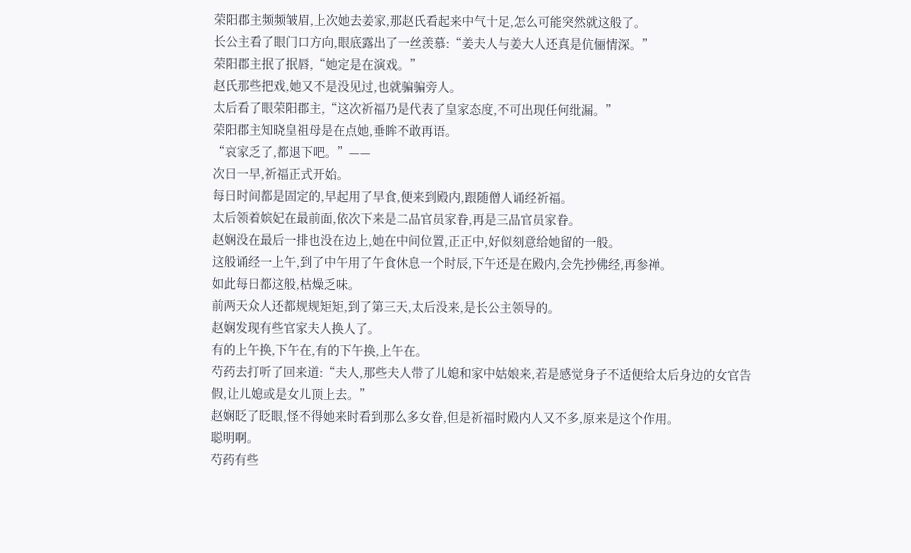荣阳郡主频频皱眉,上次她去姜家,那赵氏看起来中气十足,怎么可能突然就这般了。
长公主看了眼门口方向,眼底露出了一丝羡慕:“姜夫人与姜大人还真是伉俪情深。”
荣阳郡主抿了抿唇,“她定是在演戏。”
赵氏那些把戏,她又不是没见过,也就骗骗旁人。
太后看了眼荣阳郡主,“这次祈福乃是代表了皇家态度,不可出现任何纰漏。”
荣阳郡主知晓皇祖母是在点她,垂眸不敢再语。
“哀家乏了,都退下吧。”——
次日一早,祈福正式开始。
每日时间都是固定的,早起用了早食,便来到殿内,跟随僧人诵经祈福。
太后领着嫔妃在最前面,依次下来是二品官员家眷,再是三品官员家眷。
赵娴没在最后一排也没在边上,她在中间位置,正正中,好似刻意给她留的一般。
这般诵经一上午,到了中午用了午食休息一个时辰,下午还是在殿内,会先抄佛经,再参禅。
如此每日都这般,枯燥乏味。
前两天众人还都规规矩矩,到了第三天,太后没来,是长公主领导的。
赵娴发现有些官家夫人换人了。
有的上午换,下午在,有的下午换,上午在。
芍药去打听了回来道:“夫人,那些夫人带了儿媳和家中姑娘来,若是感觉身子不适便给太后身边的女官告假,让儿媳或是女儿顶上去。”
赵娴眨了眨眼,怪不得她来时看到那么多女眷,但是祈福时殿内人又不多,原来是这个作用。
聪明啊。
芍药有些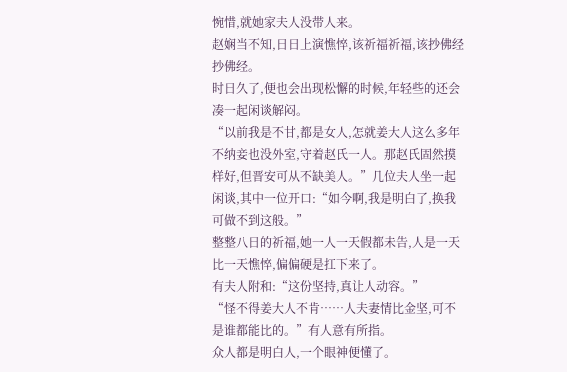惋惜,就她家夫人没带人来。
赵娴当不知,日日上演憔悴,该祈福祈福,该抄佛经抄佛经。
时日久了,便也会出现松懈的时候,年轻些的还会凑一起闲谈解闷。
“以前我是不甘,都是女人,怎就姜大人这么多年不纳妾也没外室,守着赵氏一人。那赵氏固然摸样好,但晋安可从不缺美人。”几位夫人坐一起闲谈,其中一位开口:“如今啊,我是明白了,换我可做不到这般。”
整整八日的祈福,她一人一天假都未告,人是一天比一天憔悴,偏偏硬是扛下来了。
有夫人附和:“这份坚持,真让人动容。”
“怪不得姜大人不肯……人夫妻情比金坚,可不是谁都能比的。”有人意有所指。
众人都是明白人,一个眼神便懂了。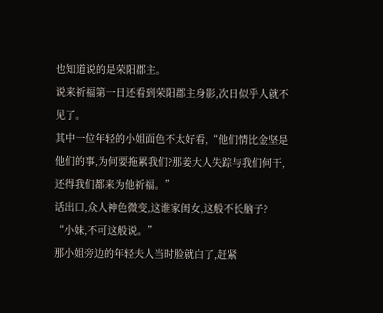也知道说的是荣阳郡主。
说来祈福第一日还看到荣阳郡主身影,次日似乎人就不见了。
其中一位年轻的小姐面色不太好看,“他们情比金坚是他们的事,为何要拖累我们?那姜大人失踪与我们何干,还得我们都来为他祈福。”
话出口,众人神色微变,这谁家闺女,这般不长脑子?
“小妹,不可这般说。”
那小姐旁边的年轻夫人当时脸就白了,赶紧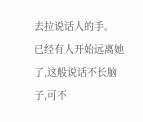去拉说话人的手。
已经有人开始远离她了,这般说话不长脑子,可不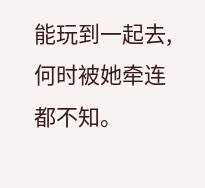能玩到一起去,何时被她牵连都不知。